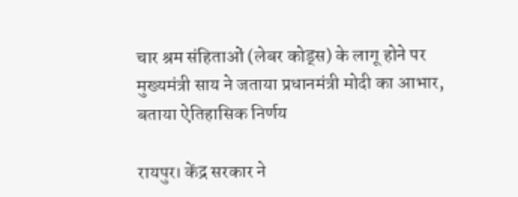चार श्रम संहिताओं (लेबर कोड्स) के लागू होने पर मुख्यमंत्री साय ने जताया प्रधानमंत्री मोदी का आभार, बताया ऐतिहासिक निर्णय

रायपुर। केंद्र सरकार ने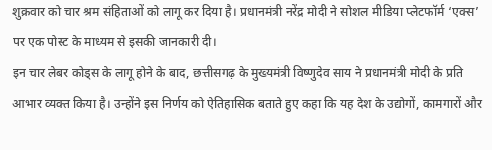शुक्रवार को चार श्रम संहिताओं को लागू कर दिया है। प्रधानमंत्री नरेंद्र मोदी ने सोशल मीडिया प्लेटफॉर्म ‘एक्स’ पर एक पोस्ट के माध्यम से इसकी जानकारी दी।
इन चार लेबर कोड्स के लागू होने के बाद, छत्तीसगढ़ के मुख्यमंत्री विष्णुदेव साय ने प्रधानमंत्री मोदी के प्रति आभार व्यक्त किया है। उन्होंने इस निर्णय को ऐतिहासिक बताते हुए कहा कि यह देश के उद्योगों, कामगारों और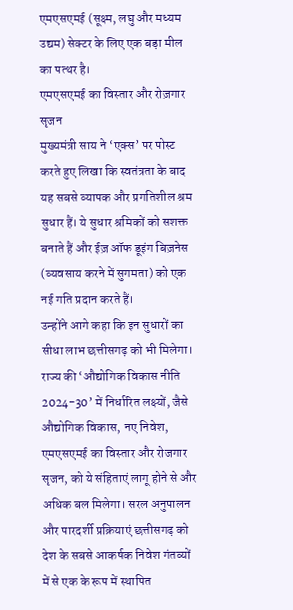एमएसएमई (सूक्ष्म, लघु और मध्यम उद्यम) सेक्टर के लिए एक बड़ा मील का पत्थर है।
एमएसएमई का विस्तार और रोज़गार सृजन
मुख्यमंत्री साय ने ‘एक्स’ पर पोस्ट करते हुए लिखा कि स्वतंत्रता के बाद यह सबसे व्यापक और प्रगतिशील श्रम सुधार हैं। ये सुधार श्रमिकों को सशक्त बनाते हैं और ईज़ ऑफ डूइंग बिज़नेस (व्यवसाय करने में सुगमता) को एक नई गति प्रदान करते हैं।
उन्होंने आगे कहा कि इन सुधारों का सीधा लाभ छत्तीसगढ़ को भी मिलेगा। राज्य की ‘औद्योगिक विकास नीति 2024-30’ में निर्धारित लक्ष्यों, जैसे औद्योगिक विकास, नए निवेश, एमएसएमई का विस्तार और रोजगार सृजन, को ये संहिताएं लागू होने से और अधिक बल मिलेगा। सरल अनुपालन और पारदर्शी प्रक्रियाएं छत्तीसगढ़ को देश के सबसे आकर्षक निवेश गंतव्यों में से एक के रूप में स्थापित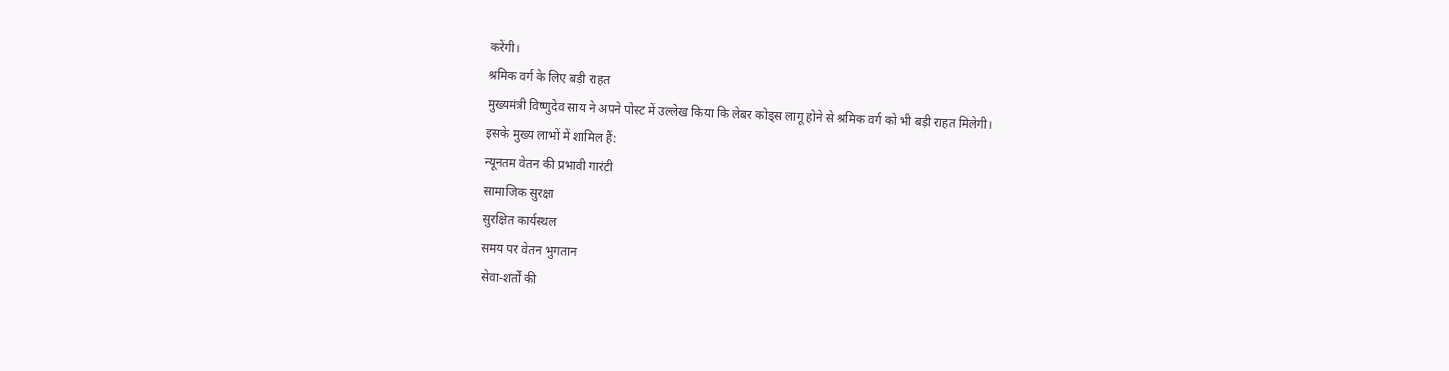करेंगी।
श्रमिक वर्ग के लिए बड़ी राहत
मुख्यमंत्री विष्णुदेव साय ने अपने पोस्ट में उल्लेख किया कि लेबर कोड्स लागू होने से श्रमिक वर्ग को भी बड़ी राहत मिलेगी।
इसके मुख्य लाभों में शामिल हैं:
न्यूनतम वेतन की प्रभावी गारंटी
सामाजिक सुरक्षा
सुरक्षित कार्यस्थल
समय पर वेतन भुगतान
सेवा-शर्तों की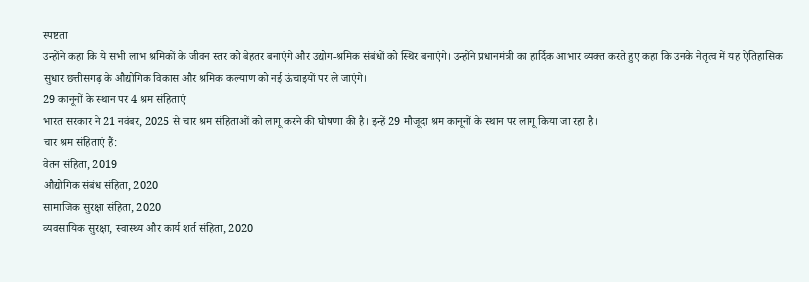स्पष्टता
उन्होंने कहा कि ये सभी लाभ श्रमिकों के जीवन स्तर को बेहतर बनाएंगे और उद्योग-श्रमिक संबंधों को स्थिर बनाएंगे। उन्होंने प्रधानमंत्री का हार्दिक आभार व्यक्त करते हुए कहा कि उनके नेतृत्व में यह ऐतिहासिक सुधार छत्तीसगढ़ के औद्योगिक विकास और श्रमिक कल्याण को नई ऊंचाइयों पर ले जाएंगे।
29 कानूनों के स्थान पर 4 श्रम संहिताएं
भारत सरकार ने 21 नवंबर, 2025 से चार श्रम संहिताओं को लागू करने की घोषणा की है। इन्हें 29 मौजूदा श्रम कानूनों के स्थान पर लागू किया जा रहा है।
चार श्रम संहिताएं हैं:
वेतन संहिता, 2019
औद्योगिक संबंध संहिता, 2020
सामाजिक सुरक्षा संहिता, 2020
व्यवसायिक सुरक्षा, स्वास्थ्य और कार्य शर्त संहिता, 2020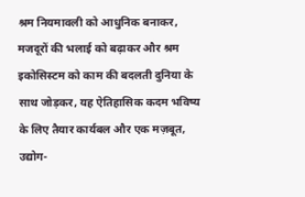श्रम नियमावली को आधुनिक बनाकर, मजदूरों की भलाई को बढ़ाकर और श्रम इकोसिस्टम को काम की बदलती दुनिया के साथ जोड़कर, यह ऐतिहासिक कदम भविष्य के लिए तैयार कार्यबल और एक मज़बूत, उद्योग-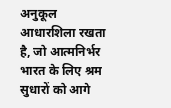अनुकूल आधारशिला रखता है, जो आत्मनिर्भर भारत के लिए श्रम सुधारों को आगे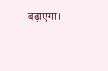बढ़ाएगा।